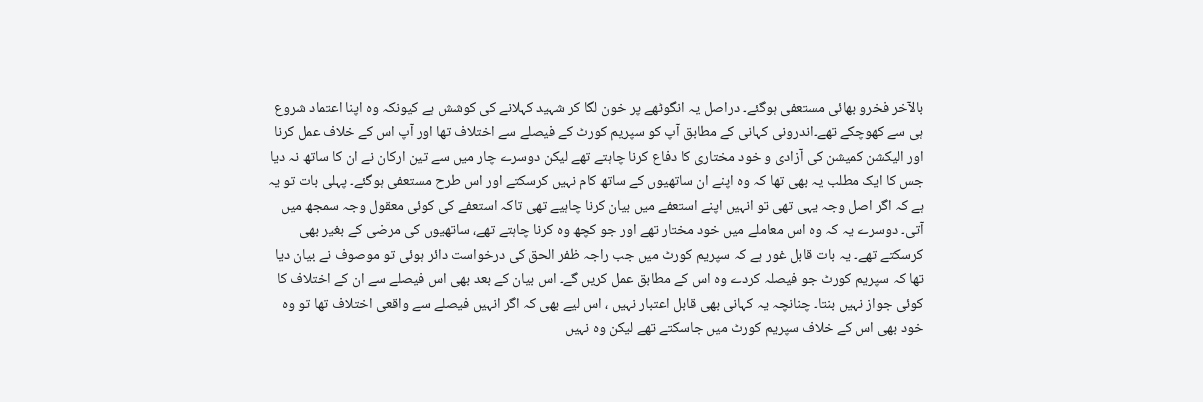بالآخر فخرو بھائی مستعفی ہوگئے۔ دراصل یہ انگوٹھے پر خون لگا کر شہید کہلانے کی کوشش ہے کیونکہ وہ اپنا اعتماد شروع ہی سے کھوچکے تھے۔اندرونی کہانی کے مطابق آپ کو سپریم کورٹ کے فیصلے سے اختلاف تھا اور آپ اس کے خلاف عمل کرنا اور الیکشن کمیشن کی آزادی و خود مختاری کا دفاع کرنا چاہتے تھے لیکن دوسرے چار میں سے تین ارکان نے ان کا ساتھ نہ دیا جس کا ایک مطلب یہ بھی تھا کہ وہ اپنے ان ساتھیوں کے ساتھ کام نہیں کرسکتے اور اس طرح مستعفی ہوگئے۔ پہلی بات تو یہ ہے کہ اگر اصل وجہ یہی تھی تو انہیں اپنے استعفے میں بیان کرنا چاہیے تھی تاکہ استعفے کی کوئی معقول وجہ سمجھ میں آتی۔ دوسرے یہ کہ وہ اس معاملے میں خود مختار تھے اور جو کچھ وہ کرنا چاہتے تھے، ساتھیوں کی مرضی کے بغیر بھی کرسکتے تھے۔ یہ بات قابل غور ہے کہ سپریم کورٹ میں جب راجہ ظفر الحق کی درخواست دائر ہوئی تو موصوف نے بیان دیا تھا کہ سپریم کورٹ جو فیصلہ کردے وہ اس کے مطابق عمل کریں گے۔ اس بیان کے بعد بھی اس فیصلے سے ان کے اختلاف کا کوئی جواز نہیں بنتا۔ چنانچہ یہ کہانی بھی قابل اعتبار نہیں ، اس لیے بھی کہ اگر انہیں فیصلے سے واقعی اختلاف تھا تو وہ خود بھی اس کے خلاف سپریم کورٹ میں جاسکتے تھے لیکن وہ نہیں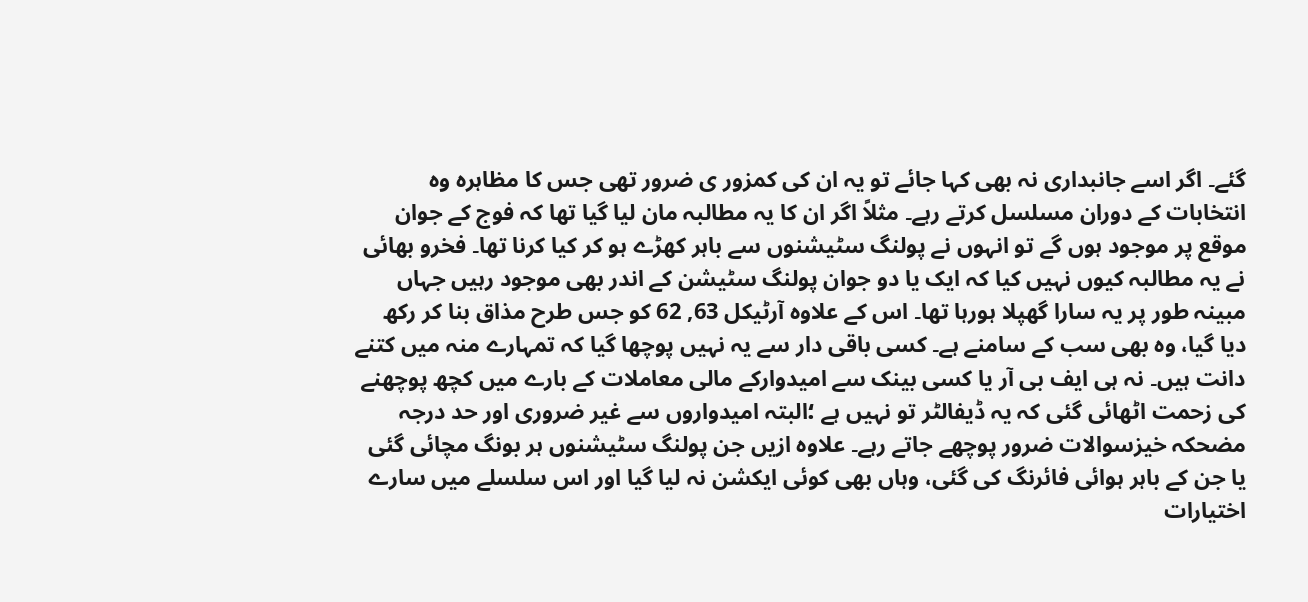گئے۔ اگر اسے جانبداری نہ بھی کہا جائے تو یہ ان کی کمزور ی ضرور تھی جس کا مظاہرہ وہ انتخابات کے دوران مسلسل کرتے رہے۔ مثلاً اگر ان کا یہ مطالبہ مان لیا گیا تھا کہ فوج کے جوان موقع پر موجود ہوں گے تو انہوں نے پولنگ سٹیشنوں سے باہر کھڑے ہو کر کیا کرنا تھا۔ فخرو بھائی نے یہ مطالبہ کیوں نہیں کیا کہ ایک یا دو جوان پولنگ سٹیشن کے اندر بھی موجود رہیں جہاں مبینہ طور پر یہ سارا گھپلا ہورہا تھا۔ اس کے علاوہ آرٹیکل 63, 62 کو جس طرح مذاق بنا کر رکھ دیا گیا، وہ بھی سب کے سامنے ہے۔ کسی باقی دار سے یہ نہیں پوچھا گیا کہ تمہارے منہ میں کتنے دانت ہیں۔ نہ ہی ایف بی آر یا کسی بینک سے امیدوارکے مالی معاملات کے بارے میں کچھ پوچھنے کی زحمت اٹھائی گئی کہ یہ ڈیفالٹر تو نہیں ہے ؛البتہ امیدواروں سے غیر ضروری اور حد درجہ مضحکہ خیزسوالات ضرور پوچھے جاتے رہے۔ علاوہ ازیں جن پولنگ سٹیشنوں ہر بونگ مچائی گئی یا جن کے باہر ہوائی فائرنگ کی گئی، وہاں بھی کوئی ایکشن نہ لیا گیا اور اس سلسلے میں سارے اختیارات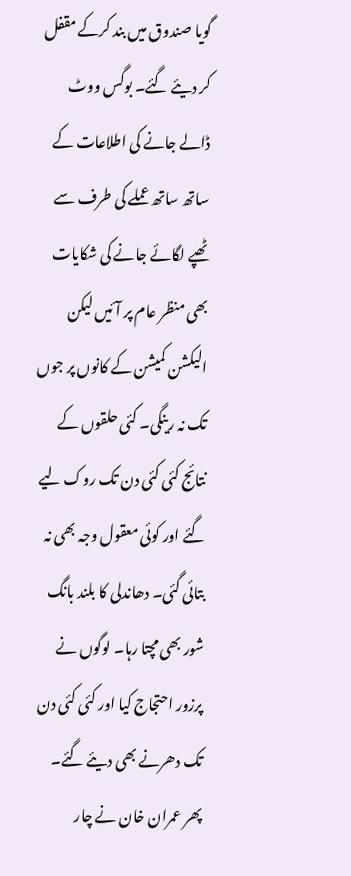گویا صندوق میں بند کرکے مقفل کر دیئے گئے۔ بوگس ووٹ ڈالے جانے کی اطلاعات کے ساتھ ساتھ عملے کی طرف سے ٹھپے لگائے جانے کی شکایات بھی منظر عام پر آئیں لیکن الیکشن کمیشن کے کانوں پر جوں تک نہ رینگی۔ کئی حلقوں کے نتائج کئی کئی دن تک روک لیے گئے اور کوئی معقول وجہ بھی نہ بتائی گئی۔ دھاندلی کا بلند بانگ شور بھی مچتا رہا۔ لوگوں نے پرزور احتجاج کیا اور کئی کئی دن تک دھرنے بھی دیئے گئے۔ پھر عمران خان نے چار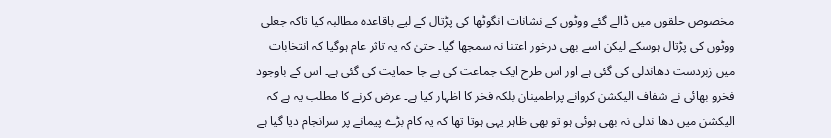مخصوص حلقوں میں ڈالے گئے ووٹوں کے نشانات انگوٹھا کی پڑتال کے لیے باقاعدہ مطالبہ کیا تاکہ جعلی ووٹوں کی پڑتال ہوسکے لیکن اسے بھی درخور اعتنا نہ سمجھا گیا۔ حتیٰ کہ یہ تاثر عام ہوگیا کہ انتخابات میں زبردست دھاندلی کی گئی ہے اور اس طرح ایک جماعت کی بے جا حمایت کی گئی ہے۔ اس کے باوجود فخرو بھائی نے شفاف الیکشن کروانے پراطمینان بلکہ فخر کا اظہار کیا ہے۔ عرض کرنے کا مطلب یہ ہے کہ الیکشن میں دھا ندلی نہ بھی ہوئی ہو تو بھی ظاہر یہی ہوتا تھا کہ یہ کام بڑے پیمانے پر سرانجام دیا گیا ہے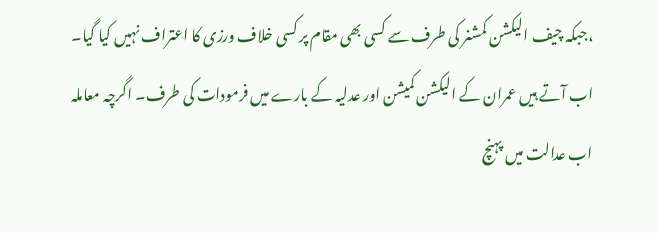،جبکہ چیف الیکشن کمشنر کی طرف سے کسی بھی مقام پر کسی خلاف ورزی کا اعتراف نہیں کیا گیا۔ اب آتے ہیں عمران کے الیکشن کمیشن اور عدلیہ کے بارے میں فرمودات کی طرف۔ اگرچہ معاملہ اب عدالت میں پہنچ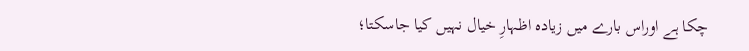چکا ہے اوراس بارے میں زیادہ اظہارِ خیال نہیں کیا جاسکتا؛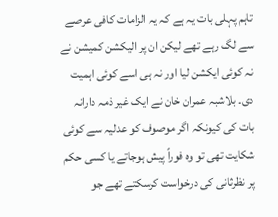تاہم پہلی بات یہ ہے کہ یہ الزامات کافی عرصے سے لگ رہے تھے لیکن ان پر الیکشن کمیشن نے نہ کوئی ایکشن لیا اور نہ ہی اسے کوئی اہمیت دی۔ بلاشبہ عمران خان نے ایک غیر ذمہ دارانہ بات کی کیونکہ اگر موصوف کو عدلیہ سے کوئی شکایت تھی تو وہ فوراً پیش ہوجاتے یا کسی حکم پر نظرثانی کی درخواست کرسکتے تھے جو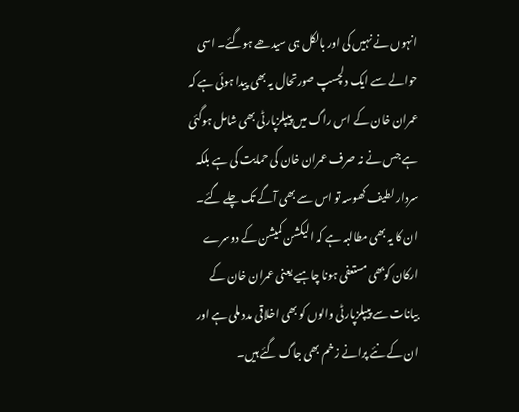انہوں نے نہیں کی اور بالکل ہی سیدھے ہوگئے۔ اسی حوالے سے ایک دلچسپ صورتحال یہ بھی پیدا ہوئی ہے کہ عمران خان کے اس راگ میں پیپلزپارٹی بھی شامل ہوگئی ہے جس نے نہ صرف عمران خان کی حمایت کی ہے بلکہ سردار لطیف کھوسہ تو اس سے بھی آگے تک چلے گئے۔ ان کا یہ بھی مطالبہ ہے کہ الیکشن کمیشن کے دوسرے ارکان کوبھی مستعفی ہونا چاہیے یعنی عمران خان کے بیانات سے پیپلزپارٹی والوں کو بھی اخلاقی مدد ملی ہے اور ان کے نئے پرانے زخم بھی جاگ گئے ہیں۔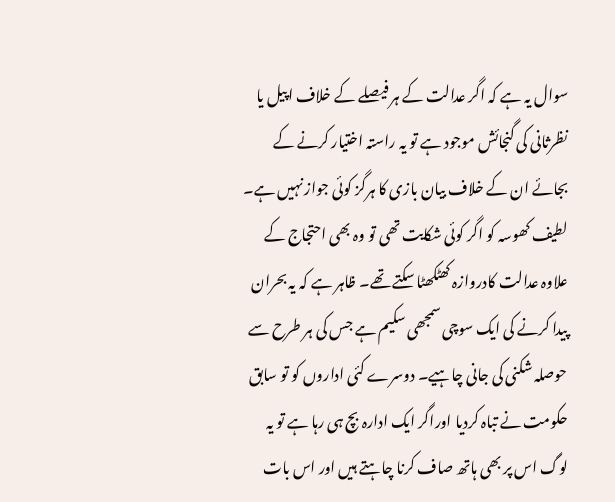سوال یہ ہے کہ اگر عدالت کے ہر فیصلے کے خلاف اپیل یا نظرثانی کی گنجائش موجود ہے تو یہ راستہ اختیار کرنے کے بجائے ان کے خلاف بیان بازی کا ہرگز کوئی جواز نہیں ہے۔ لطیف کھوسہ کو اگر کوئی شکایت تھی تو وہ بھی احتجاج کے علاوہ عدالت کادروازہ کھٹکھٹا سکتے تھے۔ ظاہر ہے کہ یہ بحران پیدا کرنے کی ایک سوچی سمجھی سکیم ہے جس کی ہر طرح سے حوصلہ شکنی کی جانی چاہیے۔ دوسرے کئی اداروں کو تو سابق حکومت نے تباہ کردیا اوراگر ایک ادارہ بچ ہی رہا ہے تو یہ لوگ اس پر بھی ہاتھ صاف کرنا چاہتے ہیں اور اس بات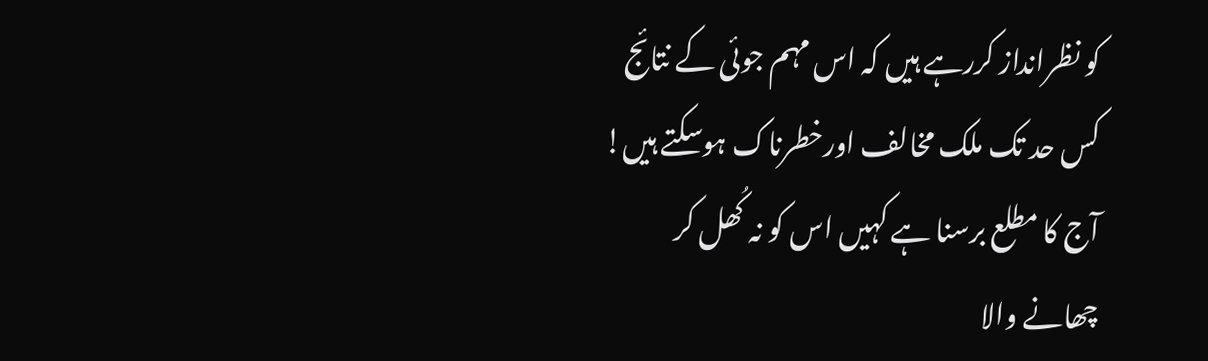کو نظرانداز کررہے ہیں کہ اس مہم جوئی کے نتائج کس حد تک ملک مخالف اورخطرناک ہوسکتے ہیں! آج کا مطلع برسنا ہے کہیں اس کو نہ کُھل کر چھانے والا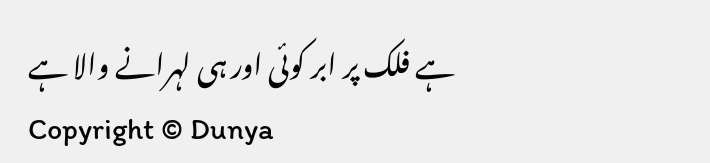ہے فلک پر ابر کوئی اور ہی لہرانے والا ہے
Copyright © Dunya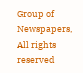Group of Newspapers, All rights reserved